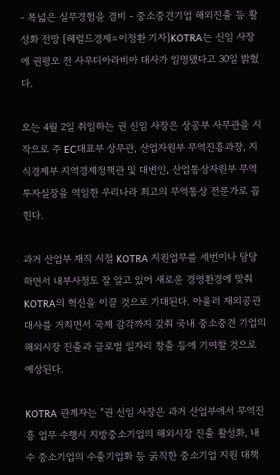- 폭넓은 실무경험을 겸비 - 중소중견기업 해외진출 등 활성화 전망 [헤럴드경제=이정환 기자]KOTRA는 신임 사장에 권평오 전 사우디아라비아 대사가 임명됐다고 30일 밝혔다.

오는 4월 2일 취임하는 권 신임 사장은 상공부 사무관을 시작으로 주 EC대표부 상무관, 산업자원부 무역진흥과장, 지식경제부 지역경제정책관 및 대변인, 산업통상자원부 무역투자실장을 역임한 우리나라 최고의 무역통상 전문가로 꼽힌다.

과거 산업부 재직 시절 KOTRA 지원업무를 세번이나 담당하면서 내부사정도 잘 알고 있어 새로운 경영환경에 맞춰 KOTRA의 혁신을 이끌 것으로 기대된다. 아울러 재외공관 대사를 거치면서 국제 감각까지 갖춰 국내 중소중견 기업의 해외시장 진출과 글로벌 일자리 창출 등에 기여할 것으로 예상된다.

KOTRA 관계자는 “권 신임 사장은 과거 산업부에서 무역진흥 업무 수행시 지방중소기업의 해외시장 진출 활성화, 내수 중소기업의 수출기업화 등 굵직한 중소기업 지원 대책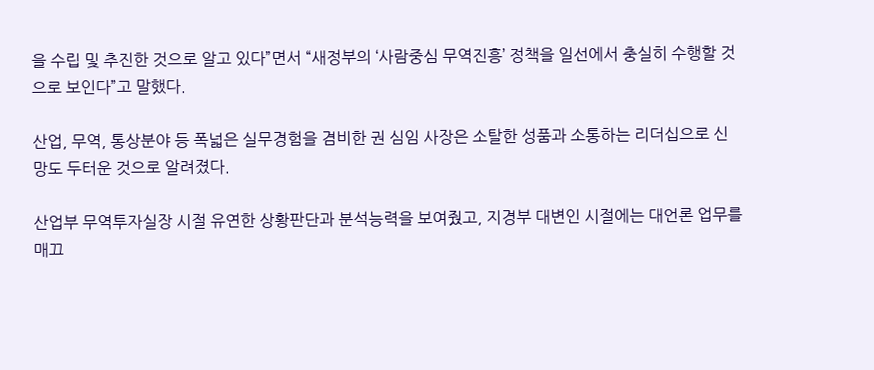을 수립 및 추진한 것으로 알고 있다”면서 “새정부의 ‘사람중심 무역진흥’ 정책을 일선에서 충실히 수행할 것으로 보인다”고 말했다.

산업, 무역, 통상분야 등 폭넓은 실무경험을 겸비한 권 심임 사장은 소탈한 성품과 소통하는 리더십으로 신망도 두터운 것으로 알려졌다.

산업부 무역투자실장 시절 유연한 상황판단과 분석능력을 보여줬고, 지경부 대변인 시절에는 대언론 업무를 매끄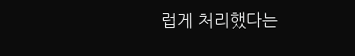럽게 처리했다는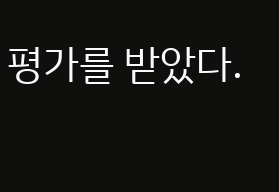평가를 받았다.